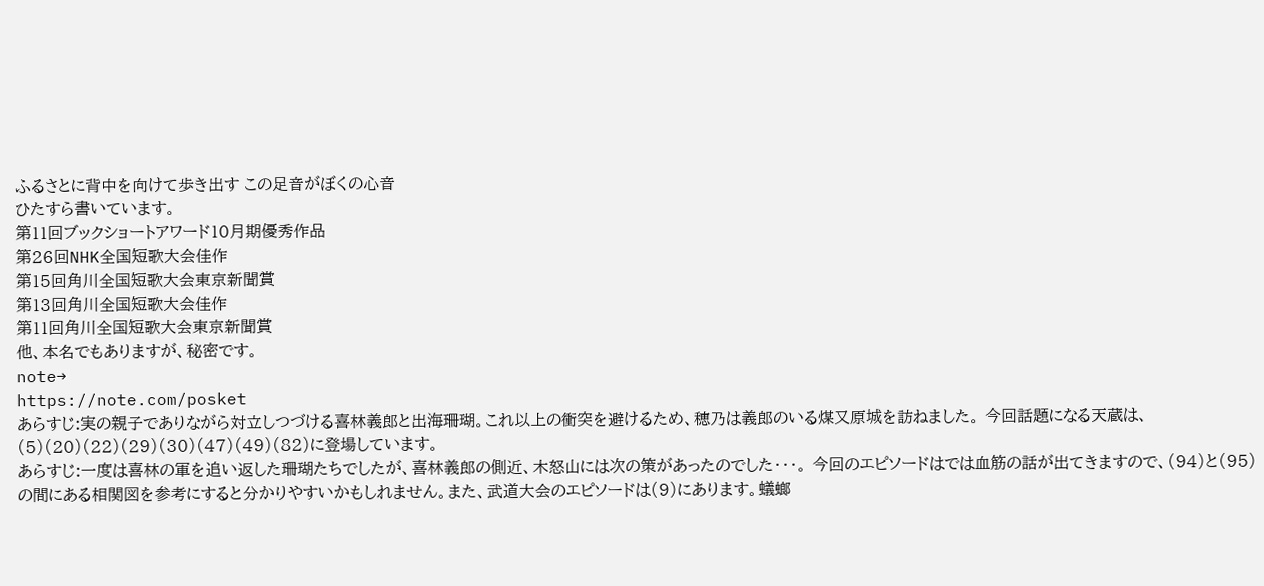ふるさとに背中を向けて歩き出す この足音がぼくの心音
ひたすら書いています。
第11回ブックショートアワード10月期優秀作品
第26回NHK全国短歌大会佳作
第15回角川全国短歌大会東京新聞賞
第13回角川全国短歌大会佳作
第11回角川全国短歌大会東京新聞賞
他、本名でもありますが、秘密です。
note→
https://note.com/posket
あらすじ:実の親子でありながら対立しつづける喜林義郎と出海珊瑚。これ以上の衝突を避けるため、穂乃は義郎のいる煤又原城を訪ねました。 今回話題になる天蔵は、(5)(20)(22)(29)(30)(47)(49)(82)に登場しています。
あらすじ:一度は喜林の軍を追い返した珊瑚たちでしたが、喜林義郎の側近、木怒山には次の策があったのでした・・・。 今回のエピソードはでは血筋の話が出てきますので、(94)と(95)の間にある相関図を参考にすると分かりやすいかもしれません。また、武道大会のエピソードは(9)にあります。蟻螂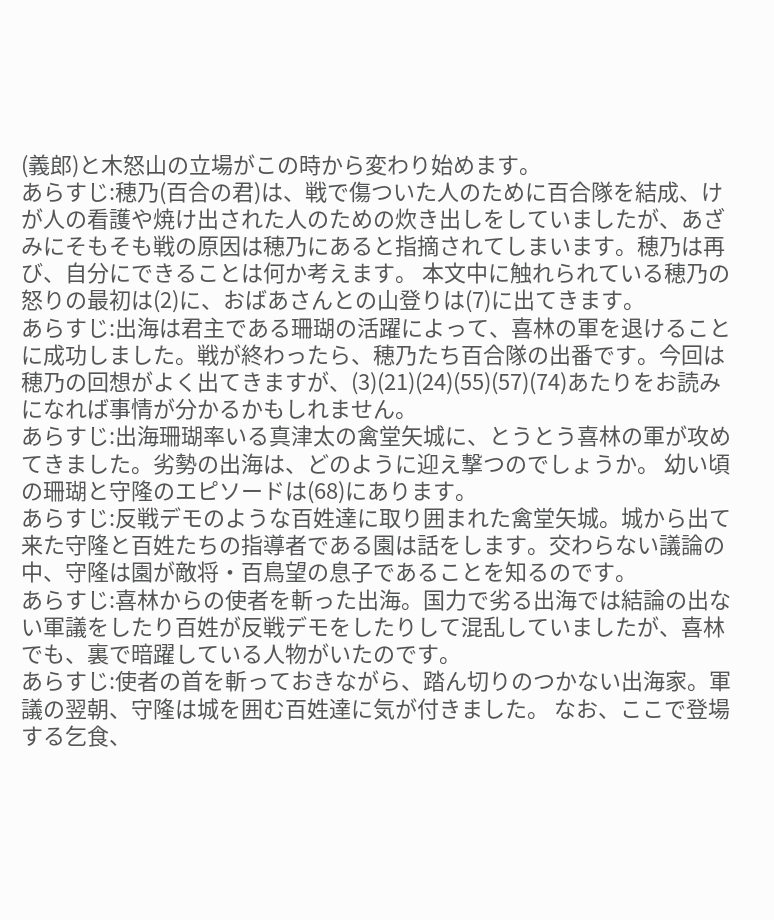(義郎)と木怒山の立場がこの時から変わり始めます。
あらすじ:穂乃(百合の君)は、戦で傷ついた人のために百合隊を結成、けが人の看護や焼け出された人のための炊き出しをしていましたが、あざみにそもそも戦の原因は穂乃にあると指摘されてしまいます。穂乃は再び、自分にできることは何か考えます。 本文中に触れられている穂乃の怒りの最初は(2)に、おばあさんとの山登りは(7)に出てきます。
あらすじ:出海は君主である珊瑚の活躍によって、喜林の軍を退けることに成功しました。戦が終わったら、穂乃たち百合隊の出番です。今回は穂乃の回想がよく出てきますが、(3)(21)(24)(55)(57)(74)あたりをお読みになれば事情が分かるかもしれません。
あらすじ:出海珊瑚率いる真津太の禽堂矢城に、とうとう喜林の軍が攻めてきました。劣勢の出海は、どのように迎え撃つのでしょうか。 幼い頃の珊瑚と守隆のエピソードは(68)にあります。
あらすじ:反戦デモのような百姓達に取り囲まれた禽堂矢城。城から出て来た守隆と百姓たちの指導者である園は話をします。交わらない議論の中、守隆は園が敵将・百鳥望の息子であることを知るのです。
あらすじ:喜林からの使者を斬った出海。国力で劣る出海では結論の出ない軍議をしたり百姓が反戦デモをしたりして混乱していましたが、喜林でも、裏で暗躍している人物がいたのです。
あらすじ:使者の首を斬っておきながら、踏ん切りのつかない出海家。軍議の翌朝、守隆は城を囲む百姓達に気が付きました。 なお、ここで登場する乞食、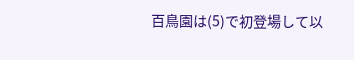百鳥園は(5)で初登場して以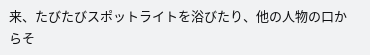来、たびたびスポットライトを浴びたり、他の人物の口からそ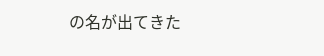の名が出てきた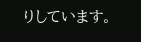りしています。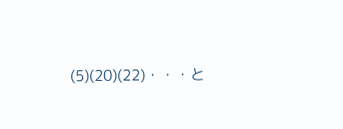(5)(20)(22)・・・と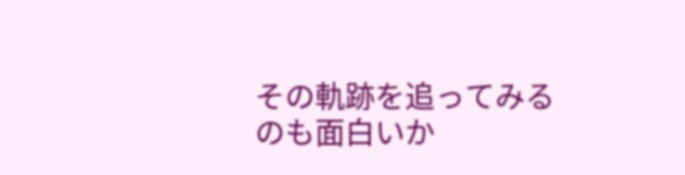その軌跡を追ってみるのも面白いか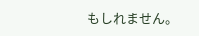もしれません。